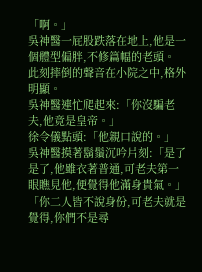「啊。」
吳神醫一屁股跌落在地上,他是一個體型偏胖,不修篇幅的老頭。
此刻摔倒的聲音在小院之中,格外明顯。
吳神醫連忙爬起來:「你沒騙老夫,他竟是皇帝。」
徐令儀點頭:「他親口說的。」
吳神醫摸著鬍鬚沉吟片刻:「是了是了,他雖衣著普通,可老夫第一眼瞧見他,便覺得他滿身貴氣。」
「你二人皆不說身份,可老夫就是覺得,你們不是尋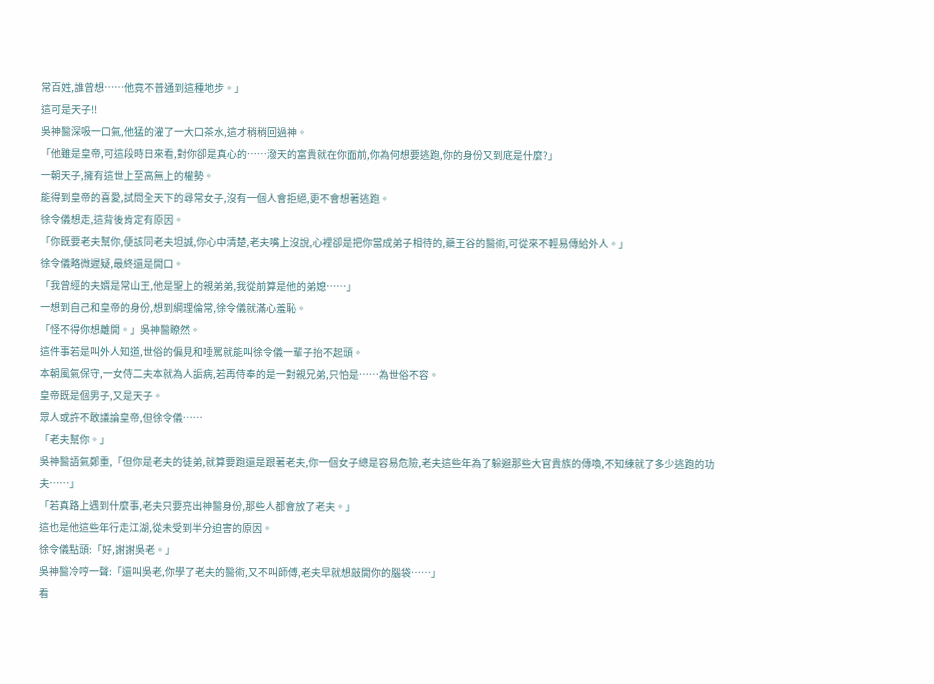常百姓,誰曾想……他竟不普通到這種地步。」
這可是天子!!
吳神醫深吸一口氣,他猛的灌了一大口茶水,這才稍稍回過神。
「他雖是皇帝,可這段時日來看,對你卻是真心的……潑天的富貴就在你面前,你為何想要逃跑,你的身份又到底是什麼?」
一朝天子,擁有這世上至高無上的權勢。
能得到皇帝的喜愛,試問全天下的尋常女子,沒有一個人會拒絕,更不會想著逃跑。
徐令儀想走,這背後肯定有原因。
「你既要老夫幫你,便該同老夫坦誠,你心中清楚,老夫嘴上沒說,心裡卻是把你當成弟子相待的,藥王谷的醫術,可從來不輕易傳給外人。」
徐令儀略微遲疑,最終還是開口。
「我曾經的夫婿是常山王,他是聖上的親弟弟,我從前算是他的弟媳……」
一想到自己和皇帝的身份,想到綱理倫常,徐令儀就滿心羞恥。
「怪不得你想離開。」吳神醫瞭然。
這件事若是叫外人知道,世俗的偏見和唾罵就能叫徐令儀一輩子抬不起頭。
本朝風氣保守,一女侍二夫本就為人詬病,若再侍奉的是一對親兄弟,只怕是……為世俗不容。
皇帝既是個男子,又是天子。
眾人或許不敢議論皇帝,但徐令儀……
「老夫幫你。」
吳神醫語氣鄭重,「但你是老夫的徒弟,就算要跑還是跟著老夫,你一個女子總是容易危險,老夫這些年為了躲避那些大官貴族的傳喚,不知練就了多少逃跑的功夫……」
「若真路上遇到什麼事,老夫只要亮出神醫身份,那些人都會放了老夫。」
這也是他這些年行走江湖,從未受到半分迫害的原因。
徐令儀點頭:「好,謝謝吳老。」
吳神醫冷哼一聲:「還叫吳老,你學了老夫的醫術,又不叫師傅,老夫早就想敲開你的腦袋……」
看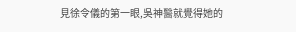見徐令儀的第一眼,吳神醫就覺得她的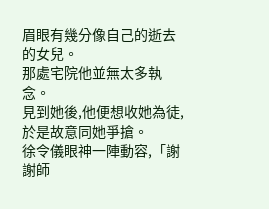眉眼有幾分像自己的逝去的女兒。
那處宅院他並無太多執念。
見到她後,他便想收她為徒,於是故意同她爭搶。
徐令儀眼神一陣動容,「謝謝師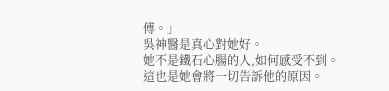傅。」
吳神醫是真心對她好。
她不是鐵石心腸的人,如何感受不到。
這也是她會將一切告訴他的原因。